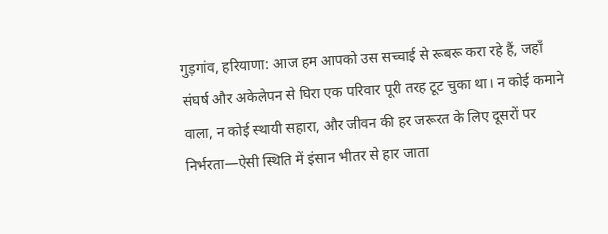गुड़गांव, हरियाणा: आज हम आपको उस सच्चाई से रूबरू करा रहे हैं, जहाँ संघर्ष और अकेलेपन से घिरा एक परिवार पूरी तरह टूट चुका था। न कोई कमाने वाला, न कोई स्थायी सहारा, और जीवन की हर जरूरत के लिए दूसरों पर निर्भरता—ऐसी स्थिति में इंसान भीतर से हार जाता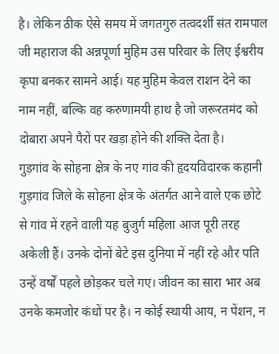है। लेकिन ठीक ऐसे समय में जगतगुरु तत्वदर्शी संत रामपाल जी महाराज की अन्नपूर्णा मुहिम उस परिवार के लिए ईश्वरीय कृपा बनकर सामने आई। यह मुहिम केवल राशन देने का नाम नहीं, बल्कि वह करुणामयी हाथ है जो जरूरतमंद को दोबारा अपने पैरों पर खड़ा होने की शक्ति देता है।
गुड़गांव के सोहना क्षेत्र के नए गांव की हृदयविदारक कहानी
गुड़गांव जिले के सोहना क्षेत्र के अंतर्गत आने वाले एक छोटे से गांव में रहने वाली यह बुजुर्ग महिला आज पूरी तरह अकेली हैं। उनके दोनों बेटे इस दुनिया में नहीं रहे और पति उन्हें वर्षों पहले छोड़कर चले गए। जीवन का सारा भार अब उनके कमजोर कंधों पर है। न कोई स्थायी आय, न पेंशन, न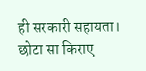ही सरकारी सहायता। छोटा सा किराए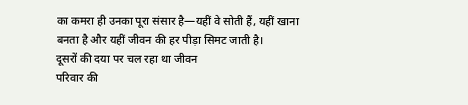का कमरा ही उनका पूरा संसार है—यहीं वे सोती हैं, यहीं खाना बनता है और यहीं जीवन की हर पीड़ा सिमट जाती है।
दूसरों की दया पर चल रहा था जीवन
परिवार की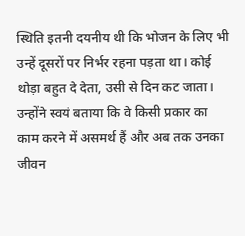स्थिति इतनी दयनीय थी कि भोजन के लिए भी उन्हें दूसरों पर निर्भर रहना पड़ता था। कोई थोड़ा बहुत दे देता, उसी से दिन कट जाता। उन्होंने स्वयं बताया कि वे किसी प्रकार का काम करने में असमर्थ हैं और अब तक उनका जीवन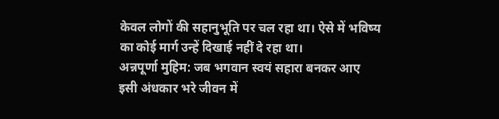केवल लोगों की सहानुभूति पर चल रहा था। ऐसे में भविष्य का कोई मार्ग उन्हें दिखाई नहीं दे रहा था।
अन्नपूर्णा मुहिम: जब भगवान स्वयं सहारा बनकर आए
इसी अंधकार भरे जीवन में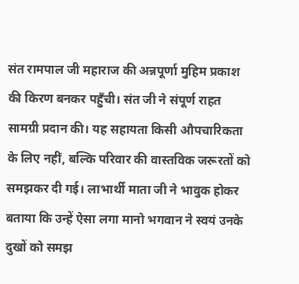संत रामपाल जी महाराज की अन्नपूर्णा मुहिम प्रकाश की किरण बनकर पहुँची। संत जी ने संपूर्ण राहत सामग्री प्रदान की। यह सहायता किसी औपचारिकता के लिए नहीं, बल्कि परिवार की वास्तविक जरूरतों को समझकर दी गई। लाभार्थी माता जी ने भावुक होकर बताया कि उन्हें ऐसा लगा मानो भगवान ने स्वयं उनके दुखों को समझ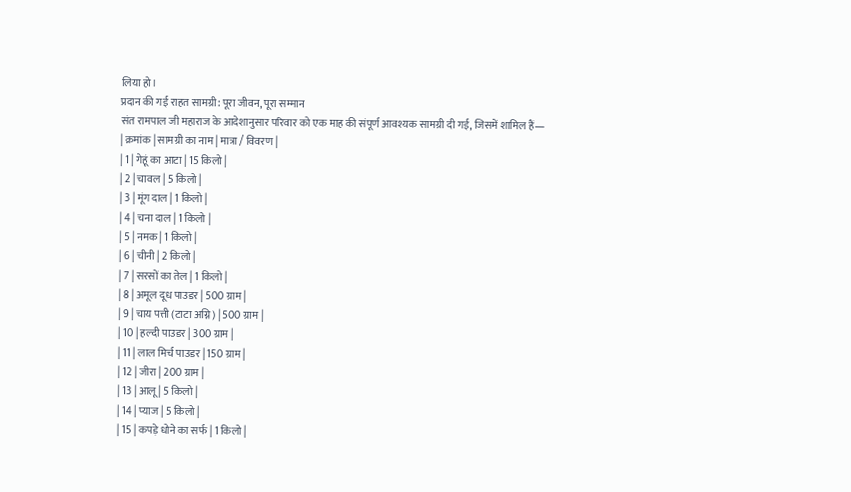लिया हो।
प्रदान की गई राहत सामग्री: पूरा जीवन, पूरा सम्मान
संत रामपाल जी महाराज के आदेशानुसार परिवार को एक माह की संपूर्ण आवश्यक सामग्री दी गई, जिसमें शामिल हैं—
| क्रमांक | सामग्री का नाम | मात्रा / विवरण |
| 1 | गेहूं का आटा | 15 किलो |
| 2 | चावल | 5 किलो |
| 3 | मूंग दाल | 1 किलो |
| 4 | चना दाल | 1 किलो |
| 5 | नमक | 1 किलो |
| 6 | चीनी | 2 किलो |
| 7 | सरसों का तेल | 1 किलो |
| 8 | अमूल दूध पाउडर | 500 ग्राम |
| 9 | चाय पत्ती (टाटा अग्नि) | 500 ग्राम |
| 10 | हल्दी पाउडर | 300 ग्राम |
| 11 | लाल मिर्च पाउडर | 150 ग्राम |
| 12 | जीरा | 200 ग्राम |
| 13 | आलू | 5 किलो |
| 14 | प्याज | 5 किलो |
| 15 | कपड़े धोने का सर्फ | 1 किलो |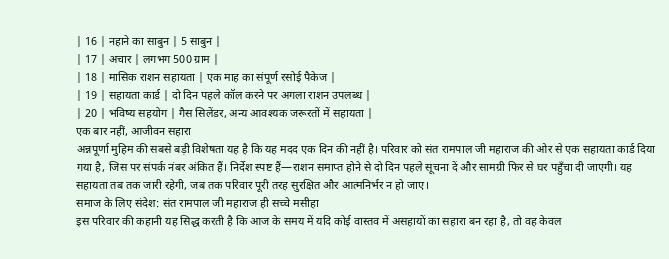| 16 | नहाने का साबुन | 5 साबुन |
| 17 | अचार | लगभग 500 ग्राम |
| 18 | मासिक राशन सहायता | एक माह का संपूर्ण रसोई पैकेज |
| 19 | सहायता कार्ड | दो दिन पहले कॉल करने पर अगला राशन उपलब्ध |
| 20 | भविष्य सहयोग | गैस सिलेंडर, अन्य आवश्यक जरूरतों में सहायता |
एक बार नहीं, आजीवन सहारा
अन्नपूर्णा मुहिम की सबसे बड़ी विशेषता यह है कि यह मदद एक दिन की नहीं है। परिवार को संत रामपाल जी महाराज की ओर से एक सहायता कार्ड दिया गया है, जिस पर संपर्क नंबर अंकित हैं। निर्देश स्पष्ट हैं—राशन समाप्त होने से दो दिन पहले सूचना दें और सामग्री फिर से घर पहुँचा दी जाएगी। यह सहायता तब तक जारी रहेगी, जब तक परिवार पूरी तरह सुरक्षित और आत्मनिर्भर न हो जाए।
समाज के लिए संदेश: संत रामपाल जी महाराज ही सच्चे मसीहा
इस परिवार की कहानी यह सिद्ध करती है कि आज के समय में यदि कोई वास्तव में असहायों का सहारा बन रहा है, तो वह केवल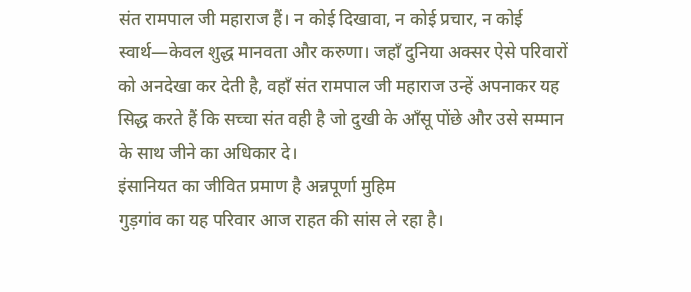संत रामपाल जी महाराज हैं। न कोई दिखावा, न कोई प्रचार, न कोई स्वार्थ—केवल शुद्ध मानवता और करुणा। जहाँ दुनिया अक्सर ऐसे परिवारों को अनदेखा कर देती है, वहाँ संत रामपाल जी महाराज उन्हें अपनाकर यह सिद्ध करते हैं कि सच्चा संत वही है जो दुखी के आँसू पोंछे और उसे सम्मान के साथ जीने का अधिकार दे।
इंसानियत का जीवित प्रमाण है अन्नपूर्णा मुहिम
गुड़गांव का यह परिवार आज राहत की सांस ले रहा है।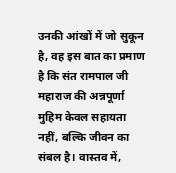उनकी आंखों में जो सुकून है, वह इस बात का प्रमाण है कि संत रामपाल जी महाराज की अन्नपूर्णा मुहिम केवल सहायता नहीं, बल्कि जीवन का संबल है। वास्तव में,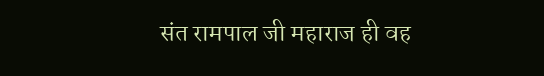संत रामपाल जी महाराज ही वह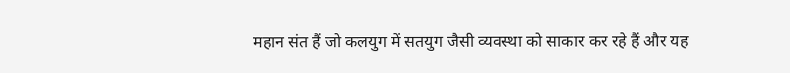महान संत हैं जो कलयुग में सतयुग जैसी व्यवस्था को साकार कर रहे हैं और यह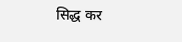सिद्ध कर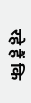रहे हैं कि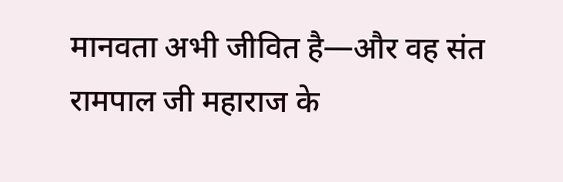मानवता अभी जीवित है—और वह संत रामपाल जी महाराज के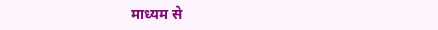माध्यम से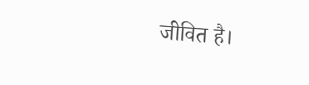जीवित है।